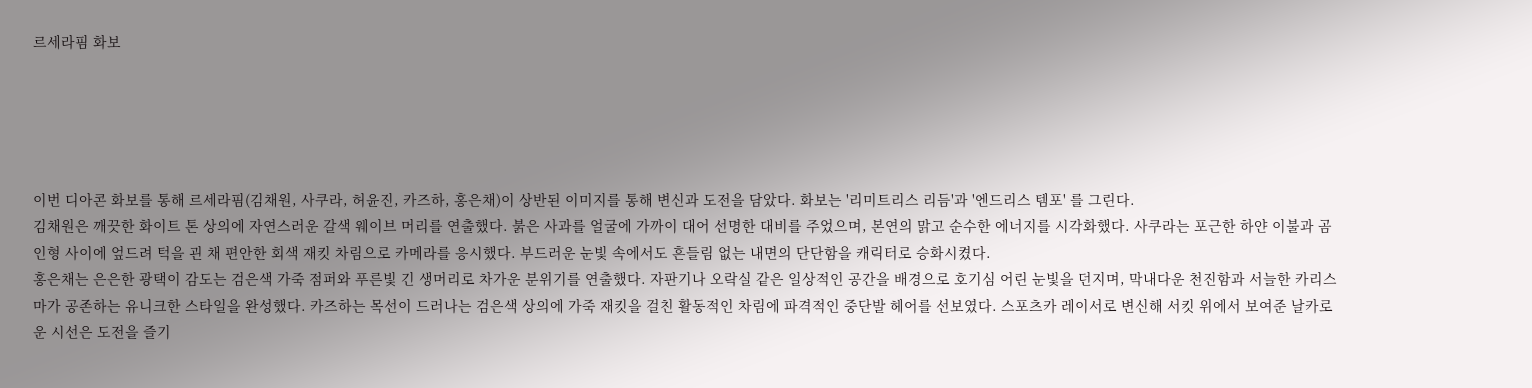르세라핌 화보





이번 디아콘 화보를 통해 르세라핌(김채원, 사쿠라, 허윤진, 카즈하, 홍은채)이 상반된 이미지를 통해 변신과 도전을 담았다. 화보는 '리미트리스 리듬'과 '엔드리스 템포' 를 그린다.
김채원은 깨끗한 화이트 톤 상의에 자연스러운 갈색 웨이브 머리를 연출했다. 붉은 사과를 얼굴에 가까이 대어 선명한 대비를 주었으며, 본연의 맑고 순수한 에너지를 시각화했다. 사쿠라는 포근한 하얀 이불과 곰 인형 사이에 엎드려 턱을 괸 채 편안한 회색 재킷 차림으로 카메라를 응시했다. 부드러운 눈빛 속에서도 흔들림 없는 내면의 단단함을 캐릭터로 승화시켰다.
홍은채는 은은한 광택이 감도는 검은색 가죽 점퍼와 푸른빛 긴 생머리로 차가운 분위기를 연출했다. 자판기나 오락실 같은 일상적인 공간을 배경으로 호기심 어린 눈빛을 던지며, 막내다운 천진함과 서늘한 카리스마가 공존하는 유니크한 스타일을 완성했다. 카즈하는 목선이 드러나는 검은색 상의에 가죽 재킷을 걸친 활동적인 차림에 파격적인 중단발 헤어를 선보였다. 스포츠카 레이서로 변신해 서킷 위에서 보여준 날카로운 시선은 도전을 즐기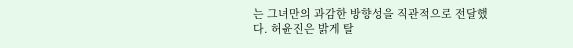는 그녀만의 과감한 방향성을 직관적으로 전달했다. 허윤진은 밝게 탈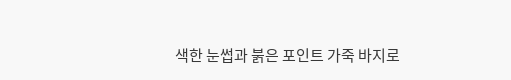색한 눈썹과 붉은 포인트 가죽 바지로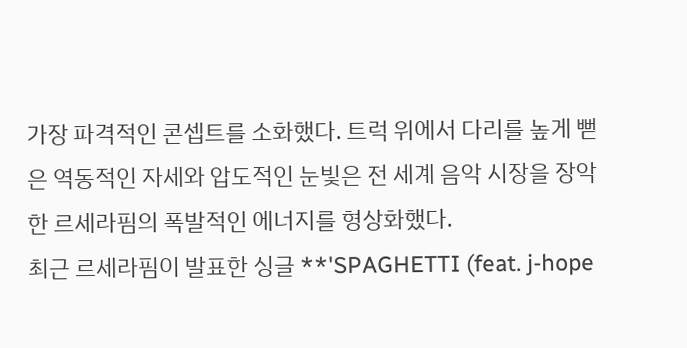가장 파격적인 콘셉트를 소화했다. 트럭 위에서 다리를 높게 뻗은 역동적인 자세와 압도적인 눈빛은 전 세계 음악 시장을 장악한 르세라핌의 폭발적인 에너지를 형상화했다.
최근 르세라핌이 발표한 싱글 **'SPAGHETTI (feat. j-hope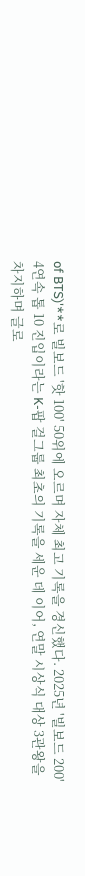of BTS)'**로 빌보드 '핫 100' 50위에 오르며 자체 최고 기록을 경신했다. 2025년 '빌보드 200' 4연속 톱 10 진입이라는 K-팝 걸그룹 최초의 기록을 세운 데 이어, 연말 시상식 대상 3관왕을 차지하며 글로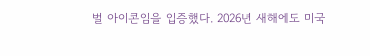벌 아이콘임을 입증했다. 2026년 새해에도 미국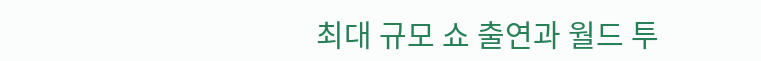최대 규모 쇼 출연과 월드 투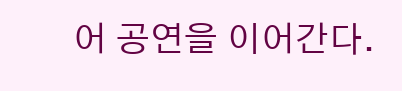어 공연을 이어간다.